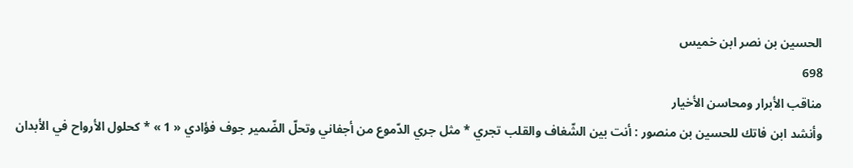الحسين بن نصر ابن خميس
698
مناقب الأبرار ومحاسن الأخيار
وأنشد ابن فاتك للحسين بن منصور : أنت بين الشّغاف والقلب تجري * مثل جري الدّموع من أجفاني وتحلّ الضّمير جوف فؤادي « 1 » * كحلول الأرواح في الأبدان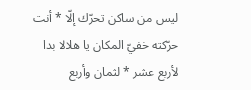ليس من ساكن تحرّك إلّا * أنت حرّكته خفيّ المكان يا هلالا بدا لأربع عشر * لثمان وأربع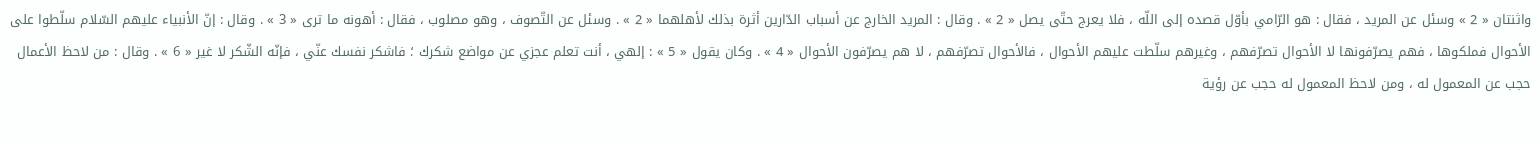واثنتان « 2 » وسئل عن المريد ، فقال : هو الرّامي بأوّل قصده إلى اللّه ، فلا يعرج حتّى يصل « 2 » . وقال : المريد الخارج عن أسباب الدّارين أثرة بذلك لأهلهما « 2 » . وسئل عن التّصوف ، وهو مصلوب ، فقال : أهونه ما ترى « 3 » . وقال : إنّ الأنبياء عليهم السّلام سلّطوا على الأحوال فملكوها ، فهم يصرّفونها لا الأحوال تصرّفهم ، وغيرهم سلّطت عليهم الأحوال ، فالأحوال تصرّفهم ، لا هم يصرّفون الأحوال « 4 » . وكان يقول « 5 » : إلهي ، أنت تعلم عجزي عن مواضع شكرك ؛ فاشكر نفسك عنّي ، فإنّه الشّكر لا غير « 6 » . وقال : من لاحظ الأعمال حجب عن المعمول له ، ومن لاحظ المعمول له حجب عن رؤية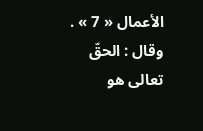الأعمال « 7 » . وقال : الحقّ تعالى هو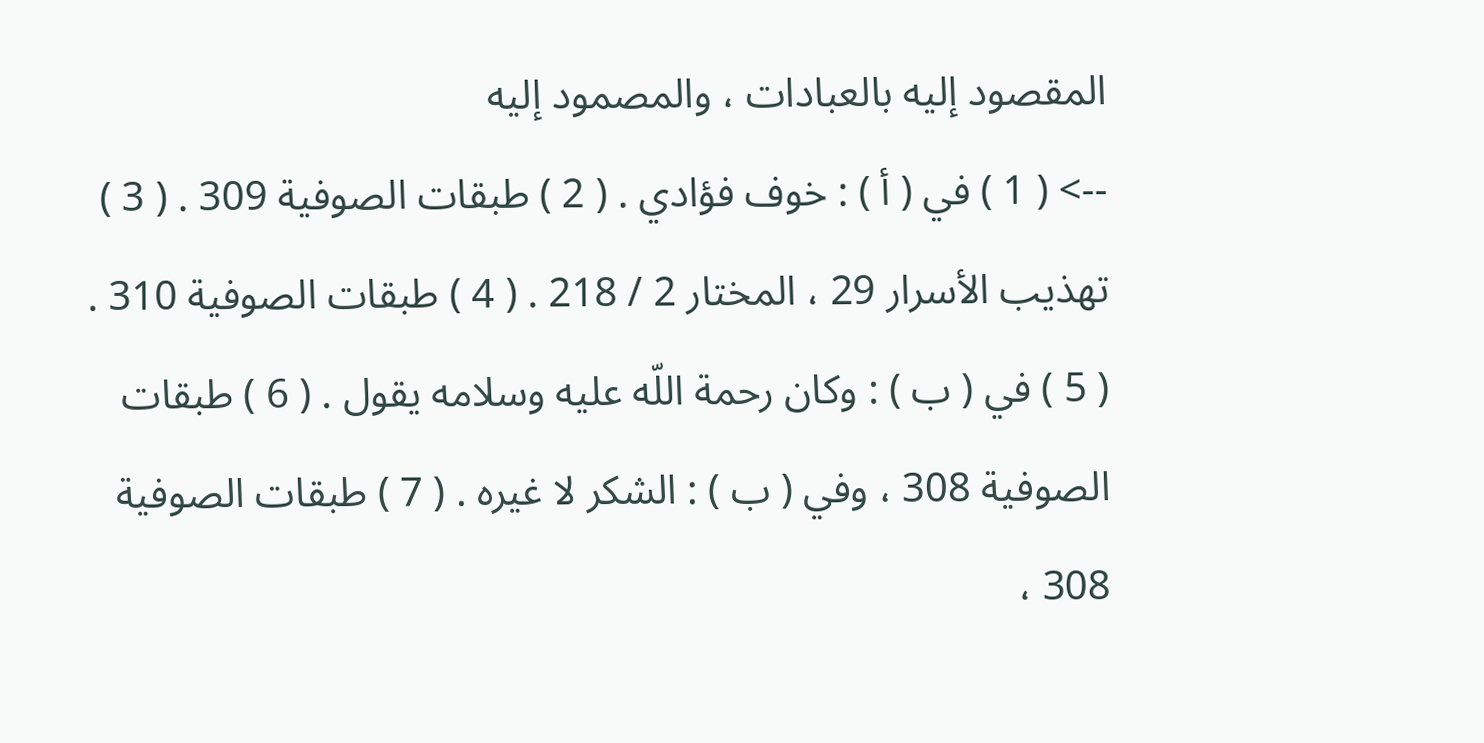المقصود إليه بالعبادات ، والمصمود إليه
--> ( 1 ) في ( أ ) : خوف فؤادي . ( 2 ) طبقات الصوفية 309 . ( 3 ) تهذيب الأسرار 29 ، المختار 2 / 218 . ( 4 ) طبقات الصوفية 310 . ( 5 ) في ( ب ) : وكان رحمة اللّه عليه وسلامه يقول . ( 6 ) طبقات الصوفية 308 ، وفي ( ب ) : الشكر لا غيره . ( 7 ) طبقات الصوفية 308 ،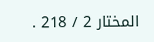المختار 2 / 218 .